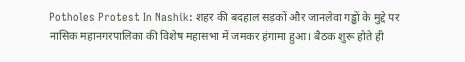Potholes Protest In Nashik: शहर की बदहाल सड़कों और जानलेवा गड्ढों के मुद्दे पर नासिक महानगरपालिका की विशेष महासभा में जमकर हंगामा हुआ। बैठक शुरू होते ही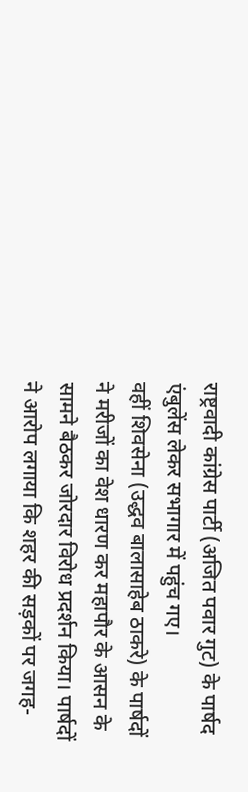राष्ट्रवादी कांग्रेस पार्टी (अजित पवार गुट) के पार्षद एंबुलेंस लेकर सभागार में पहुंच गए।
वहीं शिवसेना (उद्धव बालासाहेब ठाकरे) के पार्षदों ने मरीजों का वेश धारण कर महापौर के आसन के सामने बैठकर जोरदार विरोध प्रदर्शन किया। पार्षदों ने आरोप लगाया कि शहर की सड़कों पर जगह-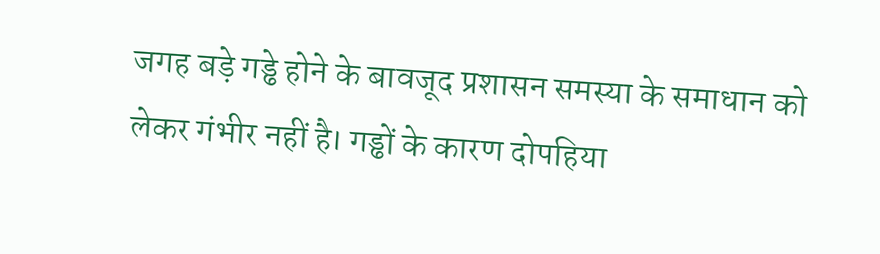जगह बड़े गड्ढे होने के बावजूद प्रशासन समस्या के समाधान को लेकर गंभीर नहीं है। गड्ढों के कारण दोपहिया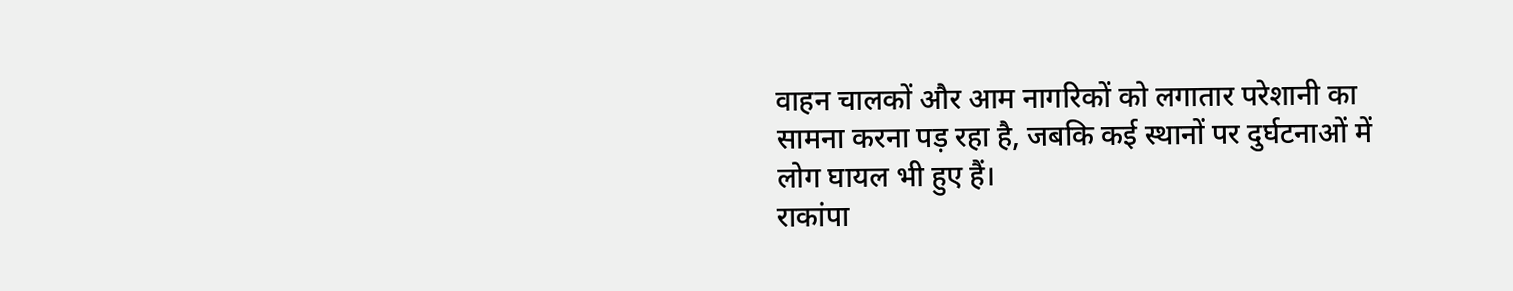वाहन चालकों और आम नागरिकों को लगातार परेशानी का सामना करना पड़ रहा है, जबकि कई स्थानों पर दुर्घटनाओं में लोग घायल भी हुए हैं।
राकांपा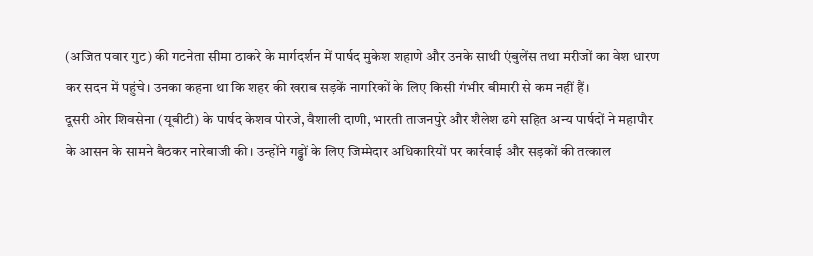(अजित पवार गुट) की गटनेता सीमा ठाकरे के मार्गदर्शन में पार्षद मुकेश शहाणे और उनके साथी एंबुलेंस तथा मरीजों का वेश धारण कर सदन में पहुंचे। उनका कहना था कि शहर की खराब सड़कें नागरिकों के लिए किसी गंभीर बीमारी से कम नहीं हैं।
दूसरी ओर शिवसेना (यूबीटी) के पार्षद केशव पोरजे, वैशाली दाणी, भारती ताजनपुरे और शैलेश ढगे सहित अन्य पार्षदों ने महापौर के आसन के सामने बैठकर नारेबाजी की। उन्होंने गड्ढों के लिए जिम्मेदार अधिकारियों पर कार्रवाई और सड़कों की तत्काल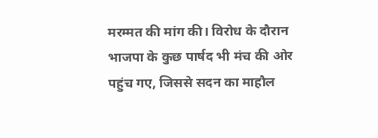मरम्मत की मांग की। विरोध के दौरान भाजपा के कुछ पार्षद भी मंच की ओर पहुंच गए, जिससे सदन का माहौल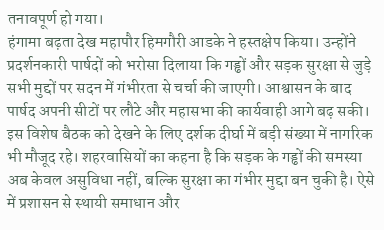तनावपूर्ण हो गया।
हंगामा बढ़ता देख महापौर हिमगौरी आडके ने हस्तक्षेप किया। उन्होंने प्रदर्शनकारी पार्षदों को भरोसा दिलाया कि गड्ढों और सड़क सुरक्षा से जुड़े सभी मुद्दों पर सदन में गंभीरता से चर्चा की जाएगी। आश्वासन के बाद पार्षद अपनी सीटों पर लौटे और महासभा की कार्यवाही आगे बढ़ सकी।
इस विशेष बैठक को देखने के लिए दर्शक दीर्घा में बड़ी संख्या में नागरिक भी मौजूद रहे। शहरवासियों का कहना है कि सड़क के गड्ढों की समस्या अब केवल असुविधा नहीं, बल्कि सुरक्षा का गंभीर मुद्दा बन चुकी है। ऐसे में प्रशासन से स्थायी समाधान और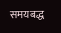समयबद्ध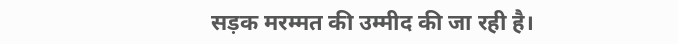सड़क मरम्मत की उम्मीद की जा रही है।